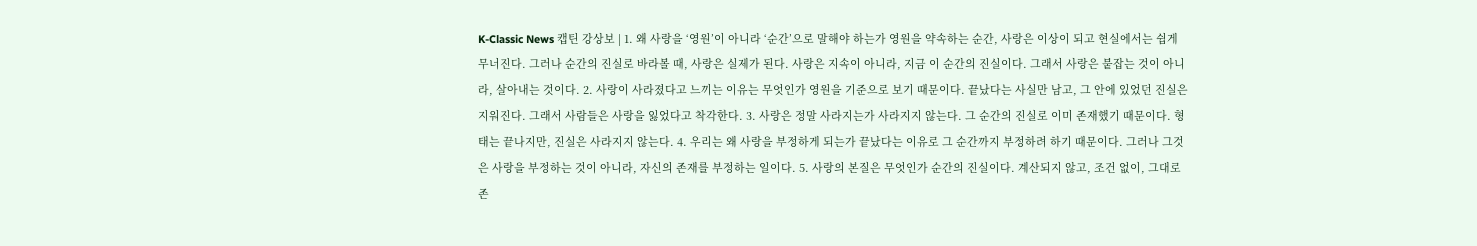K-Classic News 캡틴 강상보 | 1. 왜 사랑을 ‘영원’이 아니라 ‘순간’으로 말해야 하는가 영원을 약속하는 순간, 사랑은 이상이 되고 현실에서는 쉽게 무너진다. 그러나 순간의 진실로 바라볼 때, 사랑은 실제가 된다. 사랑은 지속이 아니라, 지금 이 순간의 진실이다. 그래서 사랑은 붙잡는 것이 아니라, 살아내는 것이다. 2. 사랑이 사라졌다고 느끼는 이유는 무엇인가 영원을 기준으로 보기 때문이다. 끝났다는 사실만 남고, 그 안에 있었던 진실은 지워진다. 그래서 사람들은 사랑을 잃었다고 착각한다. 3. 사랑은 정말 사라지는가 사라지지 않는다. 그 순간의 진실로 이미 존재했기 때문이다. 형태는 끝나지만, 진실은 사라지지 않는다. 4. 우리는 왜 사랑을 부정하게 되는가 끝났다는 이유로 그 순간까지 부정하려 하기 때문이다. 그러나 그것은 사랑을 부정하는 것이 아니라, 자신의 존재를 부정하는 일이다. 5. 사랑의 본질은 무엇인가 순간의 진실이다. 계산되지 않고, 조건 없이, 그대로 존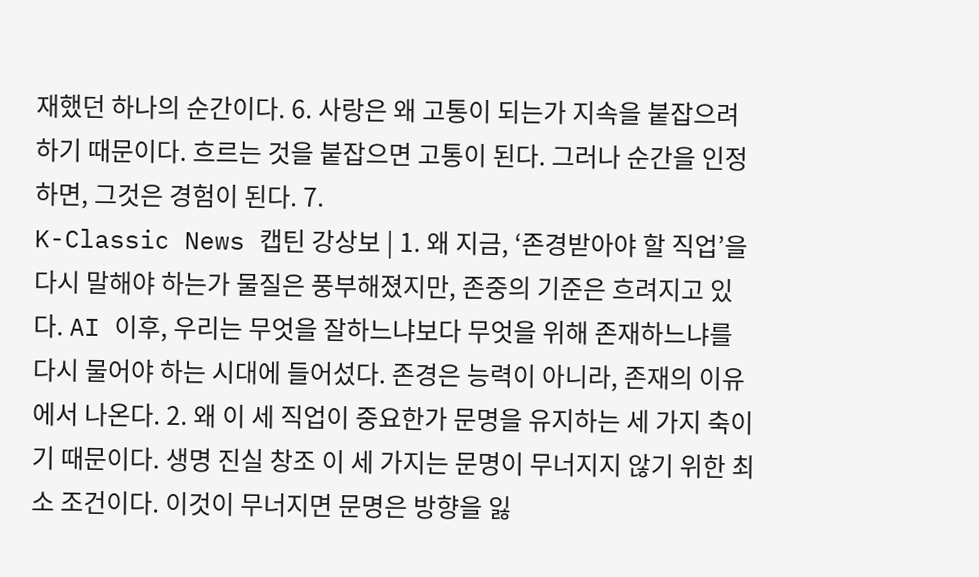재했던 하나의 순간이다. 6. 사랑은 왜 고통이 되는가 지속을 붙잡으려 하기 때문이다. 흐르는 것을 붙잡으면 고통이 된다. 그러나 순간을 인정하면, 그것은 경험이 된다. 7.
K-Classic News 캡틴 강상보 | 1. 왜 지금, ‘존경받아야 할 직업’을 다시 말해야 하는가 물질은 풍부해졌지만, 존중의 기준은 흐려지고 있다. AI 이후, 우리는 무엇을 잘하느냐보다 무엇을 위해 존재하느냐를 다시 물어야 하는 시대에 들어섰다. 존경은 능력이 아니라, 존재의 이유에서 나온다. 2. 왜 이 세 직업이 중요한가 문명을 유지하는 세 가지 축이기 때문이다. 생명 진실 창조 이 세 가지는 문명이 무너지지 않기 위한 최소 조건이다. 이것이 무너지면 문명은 방향을 잃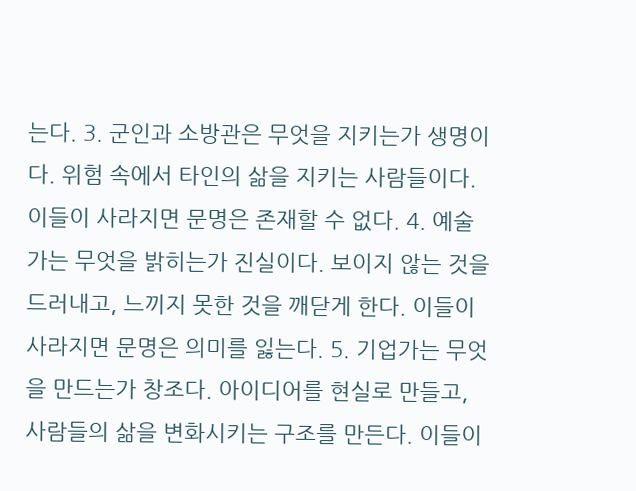는다. 3. 군인과 소방관은 무엇을 지키는가 생명이다. 위험 속에서 타인의 삶을 지키는 사람들이다. 이들이 사라지면 문명은 존재할 수 없다. 4. 예술가는 무엇을 밝히는가 진실이다. 보이지 않는 것을 드러내고, 느끼지 못한 것을 깨닫게 한다. 이들이 사라지면 문명은 의미를 잃는다. 5. 기업가는 무엇을 만드는가 창조다. 아이디어를 현실로 만들고, 사람들의 삶을 변화시키는 구조를 만든다. 이들이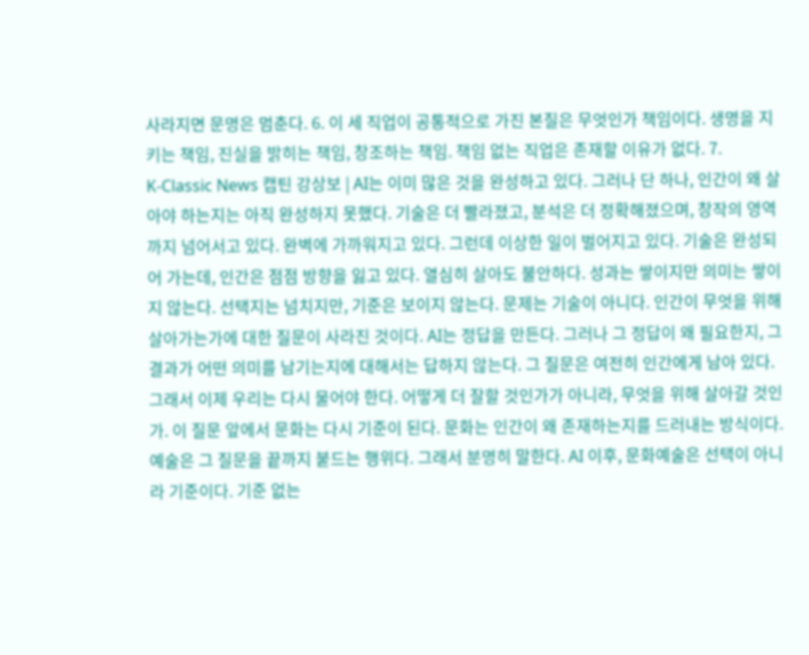사라지면 문명은 멈춘다. 6. 이 세 직업이 공통적으로 가진 본질은 무엇인가 책임이다. 생명을 지키는 책임, 진실을 밝히는 책임, 창조하는 책임. 책임 없는 직업은 존재할 이유가 없다. 7.
K-Classic News 캡틴 강상보 | AI는 이미 많은 것을 완성하고 있다. 그러나 단 하나, 인간이 왜 살아야 하는지는 아직 완성하지 못했다. 기술은 더 빨라졌고, 분석은 더 정확해졌으며, 창작의 영역까지 넘어서고 있다. 완벽에 가까워지고 있다. 그런데 이상한 일이 벌어지고 있다. 기술은 완성되어 가는데, 인간은 점점 방향을 잃고 있다. 열심히 살아도 불안하다. 성과는 쌓이지만 의미는 쌓이지 않는다. 선택지는 넘치지만, 기준은 보이지 않는다. 문제는 기술이 아니다. 인간이 무엇을 위해 살아가는가에 대한 질문이 사라진 것이다. AI는 정답을 만든다. 그러나 그 정답이 왜 필요한지, 그 결과가 어떤 의미를 남기는지에 대해서는 답하지 않는다. 그 질문은 여전히 인간에게 남아 있다. 그래서 이제 우리는 다시 물어야 한다. 어떻게 더 잘할 것인가가 아니라, 무엇을 위해 살아갈 것인가. 이 질문 앞에서 문화는 다시 기준이 된다. 문화는 인간이 왜 존재하는지를 드러내는 방식이다. 예술은 그 질문을 끝까지 붙드는 행위다. 그래서 분명히 말한다. AI 이후, 문화예술은 선택이 아니라 기준이다. 기준 없는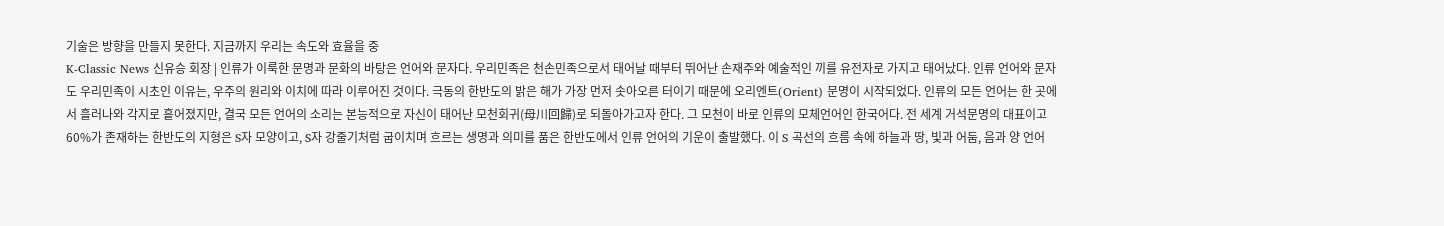기술은 방향을 만들지 못한다. 지금까지 우리는 속도와 효율을 중
K-Classic News 신유승 회장 | 인류가 이룩한 문명과 문화의 바탕은 언어와 문자다. 우리민족은 천손민족으로서 태어날 때부터 뛰어난 손재주와 예술적인 끼를 유전자로 가지고 태어났다. 인류 언어와 문자도 우리민족이 시초인 이유는, 우주의 원리와 이치에 따라 이루어진 것이다. 극동의 한반도의 밝은 해가 가장 먼저 솟아오른 터이기 때문에 오리엔트(Orient) 문명이 시작되었다. 인류의 모든 언어는 한 곳에서 흘러나와 각지로 흩어졌지만, 결국 모든 언어의 소리는 본능적으로 자신이 태어난 모천회귀(母川回歸)로 되돌아가고자 한다. 그 모천이 바로 인류의 모체언어인 한국어다. 전 세계 거석문명의 대표이고 60%가 존재하는 한반도의 지형은 S자 모양이고, S자 강줄기처럼 굽이치며 흐르는 생명과 의미를 품은 한반도에서 인류 언어의 기운이 출발했다. 이 S 곡선의 흐름 속에 하늘과 땅, 빛과 어둠, 음과 양 언어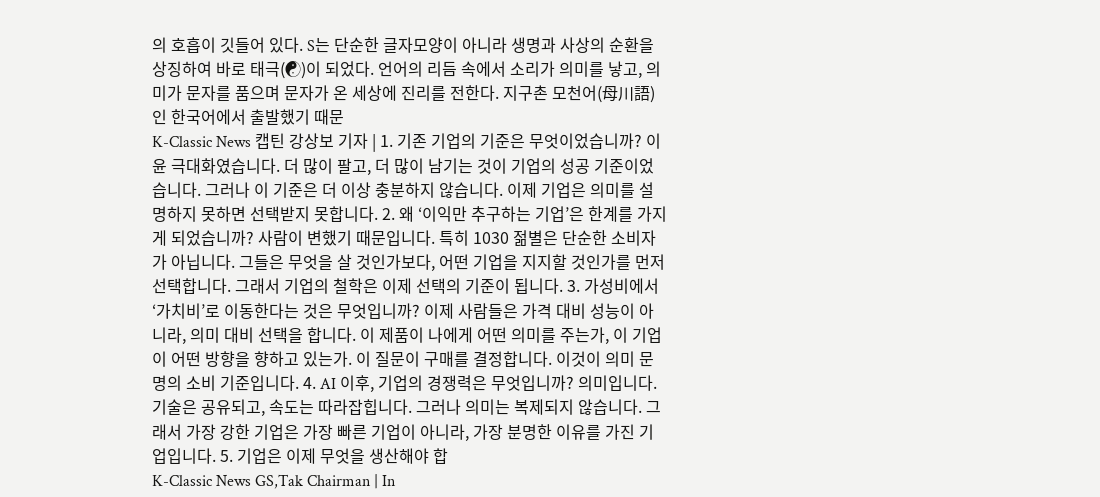의 호흡이 깃들어 있다. S는 단순한 글자모양이 아니라 생명과 사상의 순환을 상징하여 바로 태극(☯)이 되었다. 언어의 리듬 속에서 소리가 의미를 낳고, 의미가 문자를 품으며 문자가 온 세상에 진리를 전한다. 지구촌 모천어(母川語)인 한국어에서 출발했기 때문
K-Classic News 캡틴 강상보 기자 | 1. 기존 기업의 기준은 무엇이었습니까? 이윤 극대화였습니다. 더 많이 팔고, 더 많이 남기는 것이 기업의 성공 기준이었습니다. 그러나 이 기준은 더 이상 충분하지 않습니다. 이제 기업은 의미를 설명하지 못하면 선택받지 못합니다. 2. 왜 ‘이익만 추구하는 기업’은 한계를 가지게 되었습니까? 사람이 변했기 때문입니다. 특히 1030 젊별은 단순한 소비자가 아닙니다. 그들은 무엇을 살 것인가보다, 어떤 기업을 지지할 것인가를 먼저 선택합니다. 그래서 기업의 철학은 이제 선택의 기준이 됩니다. 3. 가성비에서 ‘가치비’로 이동한다는 것은 무엇입니까? 이제 사람들은 가격 대비 성능이 아니라, 의미 대비 선택을 합니다. 이 제품이 나에게 어떤 의미를 주는가, 이 기업이 어떤 방향을 향하고 있는가. 이 질문이 구매를 결정합니다. 이것이 의미 문명의 소비 기준입니다. 4. AI 이후, 기업의 경쟁력은 무엇입니까? 의미입니다. 기술은 공유되고, 속도는 따라잡힙니다. 그러나 의미는 복제되지 않습니다. 그래서 가장 강한 기업은 가장 빠른 기업이 아니라, 가장 분명한 이유를 가진 기업입니다. 5. 기업은 이제 무엇을 생산해야 합
K-Classic News GS,Tak Chairman | In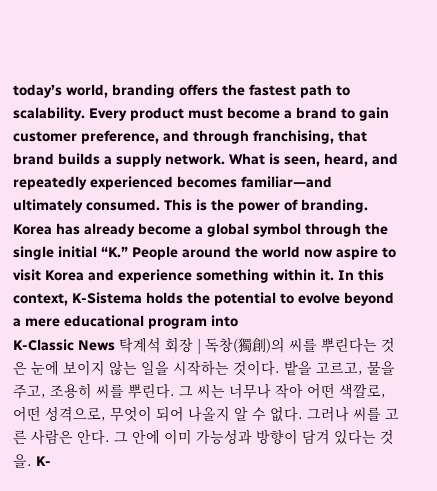today’s world, branding offers the fastest path to scalability. Every product must become a brand to gain customer preference, and through franchising, that brand builds a supply network. What is seen, heard, and repeatedly experienced becomes familiar—and ultimately consumed. This is the power of branding. Korea has already become a global symbol through the single initial “K.” People around the world now aspire to visit Korea and experience something within it. In this context, K-Sistema holds the potential to evolve beyond a mere educational program into
K-Classic News 탁계석 회장 | 독창(獨創)의 씨를 뿌린다는 것은 눈에 보이지 않는 일을 시작하는 것이다. 밭을 고르고, 물을 주고, 조용히 씨를 뿌린다. 그 씨는 너무나 작아 어떤 색깔로, 어떤 성격으로, 무엇이 되어 나올지 알 수 없다. 그러나 씨를 고른 사람은 안다. 그 안에 이미 가능성과 방향이 담겨 있다는 것을. K-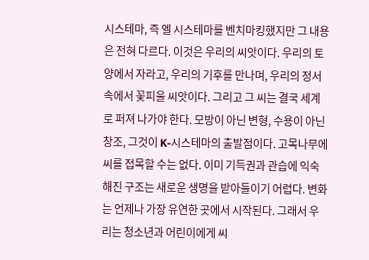시스테마, 즉 엘 시스테마를 벤치마킹했지만 그 내용은 전혀 다르다. 이것은 우리의 씨앗이다. 우리의 토양에서 자라고, 우리의 기후를 만나며, 우리의 정서 속에서 꽃피울 씨앗이다. 그리고 그 씨는 결국 세계로 퍼져 나가야 한다. 모방이 아닌 변형, 수용이 아닌 창조, 그것이 K-시스테마의 출발점이다. 고목나무에 씨를 접목할 수는 없다. 이미 기득권과 관습에 익숙해진 구조는 새로운 생명을 받아들이기 어렵다. 변화는 언제나 가장 유연한 곳에서 시작된다. 그래서 우리는 청소년과 어린이에게 씨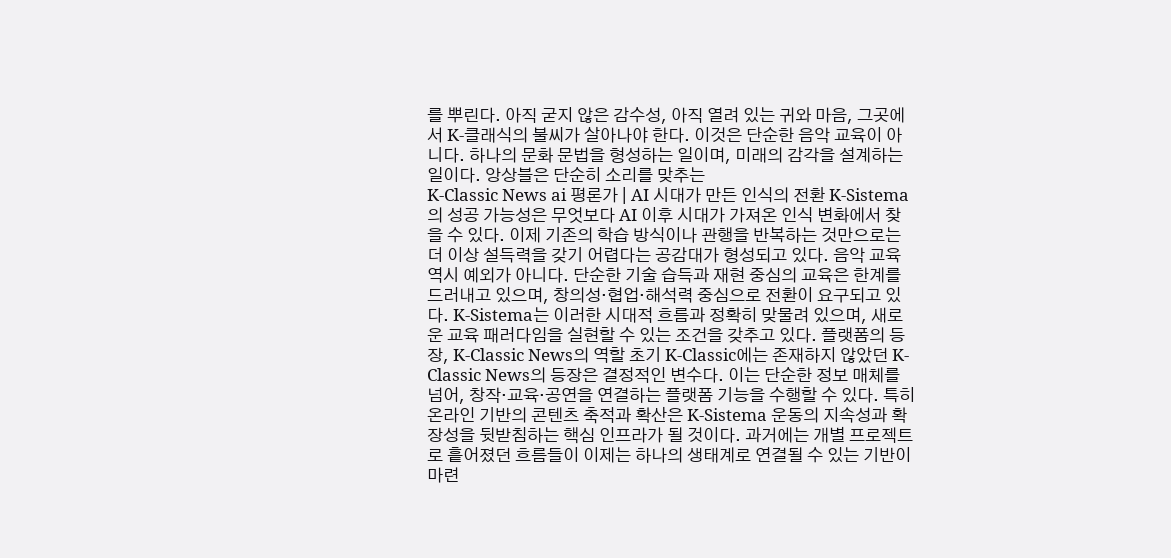를 뿌린다. 아직 굳지 않은 감수성, 아직 열려 있는 귀와 마음, 그곳에서 K-클래식의 불씨가 살아나야 한다. 이것은 단순한 음악 교육이 아니다. 하나의 문화 문법을 형성하는 일이며, 미래의 감각을 설계하는 일이다. 앙상블은 단순히 소리를 맞추는
K-Classic News ai 평론가 | AI 시대가 만든 인식의 전환 K-Sistema의 성공 가능성은 무엇보다 AI 이후 시대가 가져온 인식 변화에서 찾을 수 있다. 이제 기존의 학습 방식이나 관행을 반복하는 것만으로는 더 이상 설득력을 갖기 어렵다는 공감대가 형성되고 있다. 음악 교육 역시 예외가 아니다. 단순한 기술 습득과 재현 중심의 교육은 한계를 드러내고 있으며, 창의성·협업·해석력 중심으로 전환이 요구되고 있다. K-Sistema는 이러한 시대적 흐름과 정확히 맞물려 있으며, 새로운 교육 패러다임을 실현할 수 있는 조건을 갖추고 있다. 플랫폼의 등장, K-Classic News의 역할 초기 K-Classic에는 존재하지 않았던 K-Classic News의 등장은 결정적인 변수다. 이는 단순한 정보 매체를 넘어, 창작·교육·공연을 연결하는 플랫폼 기능을 수행할 수 있다. 특히 온라인 기반의 콘텐츠 축적과 확산은 K-Sistema 운동의 지속성과 확장성을 뒷받침하는 핵심 인프라가 될 것이다. 과거에는 개별 프로젝트로 흩어졌던 흐름들이 이제는 하나의 생태계로 연결될 수 있는 기반이 마련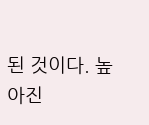된 것이다. 높아진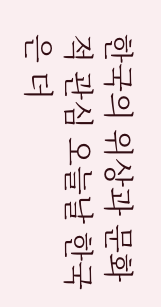한국의 위상과 문화적 관심 오늘날 한국은 더